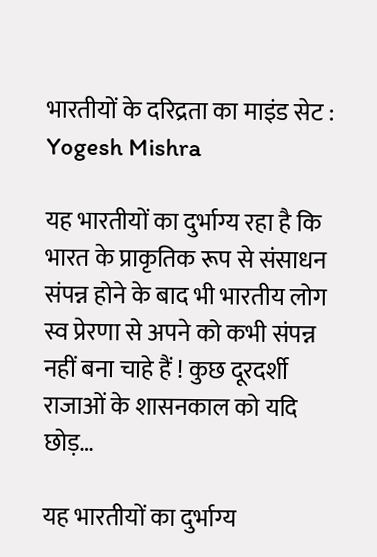भारतीयों के दरिद्रता का माइंड सेट : Yogesh Mishra

यह भारतीयों का दुर्भाग्य रहा है कि भारत के प्राकृतिक रूप से संसाधन संपन्न होने के बाद भी भारतीय लोग स्व प्रेरणा से अपने को कभी संपन्न नहीं बना चाहे हैं ! कुछ दूरदर्शी राजाओं के शासनकाल को यदि छोड़…

यह भारतीयों का दुर्भाग्य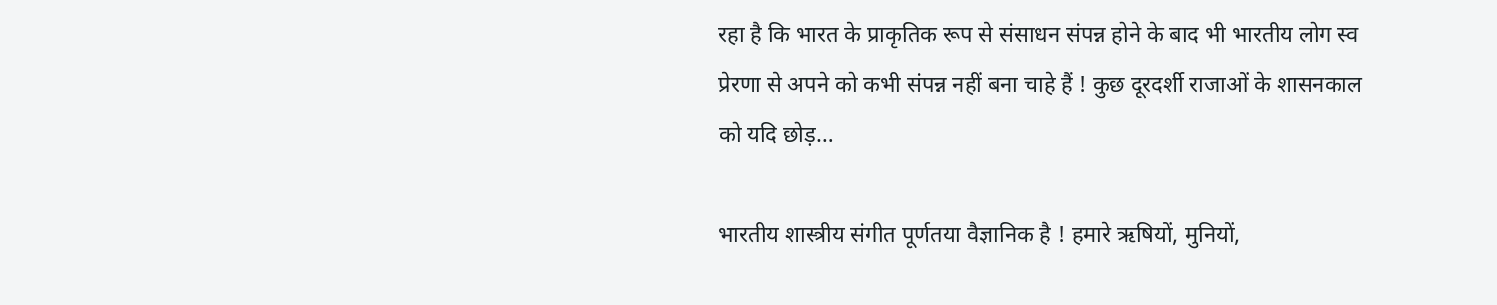रहा है कि भारत के प्राकृतिक रूप से संसाधन संपन्न होने के बाद भी भारतीय लोग स्व प्रेरणा से अपने को कभी संपन्न नहीं बना चाहे हैं ! कुछ दूरदर्शी राजाओं के शासनकाल को यदि छोड़…

भारतीय शास्त्रीय संगीत पूर्णतया वैज्ञानिक है ! हमारे ऋषियों, मुनियों,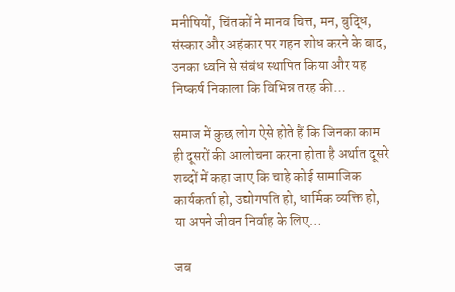मनीषियों, चिंतकों ने मानव चित्त, मन, बुद्धि, संस्कार और अहंकार पर गहन शोध करने के बाद, उनका ध्वनि से संबंध स्थापित किया और यह निष्कर्ष निकाला कि विभिन्न तरह की…

समाज में कुछ लोग ऐसे होते हैं कि जिनका काम ही दूसरों की आलोचना करना होता है अर्थात दूसरे शब्दों में कहा जाए कि चाहे कोई सामाजिक कार्यकर्ता हो, उद्योगपति हो, धार्मिक व्यक्ति हो, या अपने जीवन निर्वाह के लिए…

जब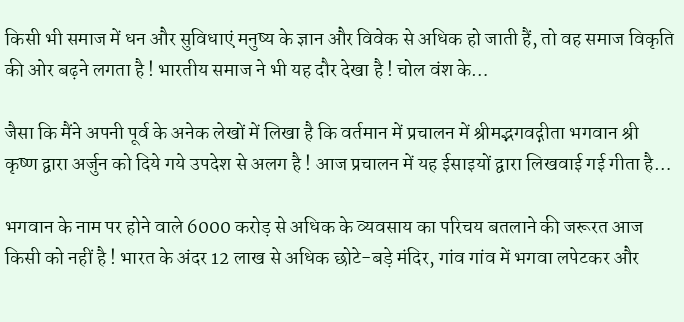किसी भी समाज में धन और सुविधाएं मनुष्य के ज्ञान और विवेक से अधिक हो जाती हैं, तो वह समाज विकृति की ओर बढ़ने लगता है ! भारतीय समाज ने भी यह दौर देखा है ! चोल वंश के…

जैसा कि मैंने अपनी पूर्व के अनेक लेखों में लिखा है कि वर्तमान में प्रचालन में श्रीमद्भगवद्गीता भगवान श्री कृष्ण द्वारा अर्जुन को दिये गये उपदेश से अलग है ! आज प्रचालन में यह ईसाइयों द्वारा लिखवाई गई गीता है…

भगवान के नाम पर होने वाले 6000 करोड़ से अधिक के व्यवसाय का परिचय बतलाने की जरूरत आज किसी को नहीं है ! भारत के अंदर 12 लाख से अधिक छोटे-बड़े मंदिर, गांव गांव में भगवा लपेटकर और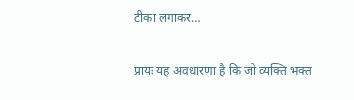टीका लगाकर…

प्रायः यह अवधारणा है कि जो व्यक्ति भक्त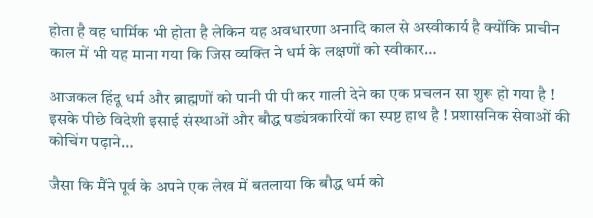होता है वह धार्मिक भी होता है लेकिन यह अवधारणा अनादि काल से अस्वीकार्य है क्योंकि प्राचीन काल में भी यह माना गया कि जिस व्यक्ति ने धर्म के लक्षणों को स्वीकार…

आजकल हिंदू धर्म और ब्राह्मणों को पानी पी पी कर गाली देने का एक प्रचलन सा शुरू हो गया है ! इसके पीछे विदेशी इसाई संस्थाओं और बौद्ध षड्यंत्रकारियों का स्पष्ट हाथ है ! प्रशासनिक सेवाओं की कोचिंग पढ़ाने…

जैसा कि मैंने पूर्व के अपने एक लेख में बतलाया कि बौद्ध धर्म को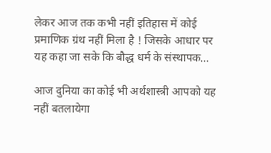लेकर आज तक कभी नहीं इतिहास में कोई प्रमाणिक ग्रंथ नहीं मिला है ! जिसके आधार पर यह कहा जा सके कि बौद्ध धर्म के संस्थापक…

आज दुनिया का कोई भी अर्थशास्त्री आपको यह नहीं बतलायेगा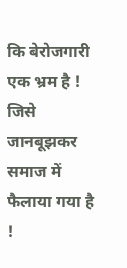कि बेरोजगारी एक भ्रम है ! जिसे जानबूझकर समाज में फैलाया गया है !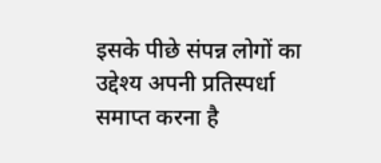इसके पीछे संपन्न लोगों का उद्देश्य अपनी प्रतिस्पर्धा समाप्त करना है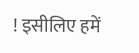! इसीलिए हमें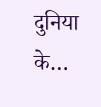दुनिया के…